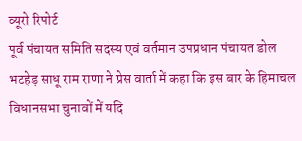व्यूरो रिपोर्ट
पूर्व पंचायत समिति सदस्य एवं वर्तमान उपप्रधान पंचायत डोल भटहेड़ साधू राम राणा ने प्रेस वार्ता में कहा कि इस बार के हिमाचल विधानसभा चुनावों में यदि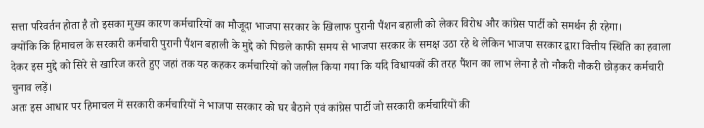सत्ता परिवर्तन होता है तो इसका मुख्य कारण कर्मचारियों का मौजूदा भाजपा सरकार के खिलाफ पुरानी पैंशन बहाली को लेकर विरोध और कांग्रेस पार्टी को समर्थन ही रहेगा।
क्योंकि कि हिमाचल के सरकारी कर्मचारी पुरानी पैंशन बहाली के मुद्दे को पिछले काफी समय से भाजपा सरकार के समक्ष उठा रहे थे लेकिन भाजपा सरकार द्वारा वित्तीय स्थिति का हवाला देकर इस मुद्दे को सिरे से खारिज करते हुए जहां तक यह कहकर कर्मचारियों को जलील किया गया कि यदि विधायकों की तरह पैंशन का लाभ लेना है तो नौकरी नौकरी छोड़कर कर्मचारी चुनाव लड़ें।
अतः इस आधार पर हिमाचल में सरकारी कर्मचारियों ने भाजपा सरकार को घर बैठाने एवं कांग्रेस पार्टी जो सरकारी कर्मचारियों की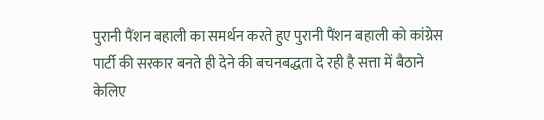पुरानी पैंशन बहाली का समर्थन करते हुए पुरानी पैंशन बहाली को कांग्रेस पार्टी की सरकार बनते ही देने की बचनबद्धता दे रही है सत्ता में बैठाने केलिए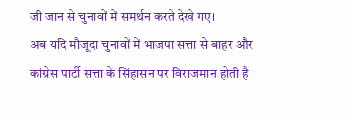जी जान से चुनावों में समर्थन करते देखे गए।
अब यदि मौजूदा चुनावों में भाजपा सत्ता से बाहर और कांग्रेस पार्टी सत्ता के सिंहासन पर विराजमान होती है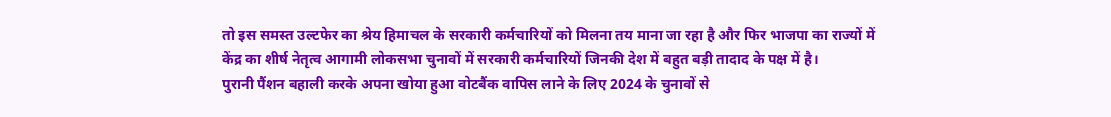तो इस समस्त उल्टफेर का श्रेय हिमाचल के सरकारी कर्मचारियों को मिलना तय माना जा रहा है और फिर भाजपा का राज्यों में केंद्र का शीर्ष नेतृत्व आगामी लोकसभा चुनावों में सरकारी कर्मचारियों जिनकी देश में बहुत बड़ी तादाद के पक्ष में है।
पुरानी पैंशन बहाली करके अपना खोया हुआ वोटबैंक वापिस लाने के लिए 2024 के चुनावों से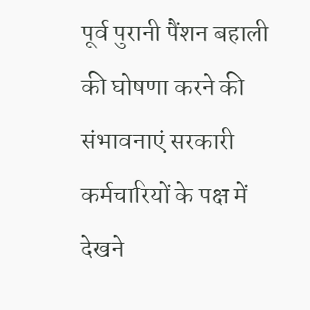पूर्व पुरानी पैंशन बहाली की घोषणा करने की संभावनाएं सरकारी कर्मचारियों के पक्ष में देखने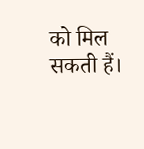को मिल सकती हैं।